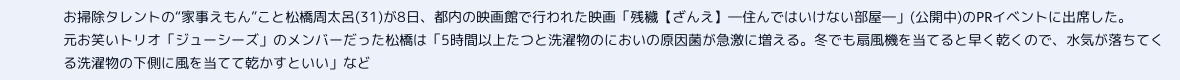お掃除タレントの“家事えもん”こと松橋周太呂(31)が8日、都内の映画館で行われた映画「残穢【ざんえ】―住んではいけない部屋―」(公開中)のPRイベントに出席した。
元お笑いトリオ「ジューシーズ」のメンバーだった松橋は「5時間以上たつと洗濯物のにおいの原因菌が急激に増える。冬でも扇風機を当てると早く乾くので、水気が落ちてくる洗濯物の下側に風を当てて乾かすといい」など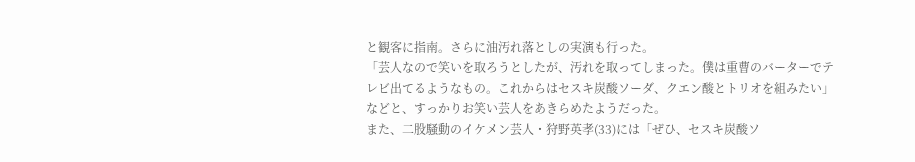と観客に指南。さらに油汚れ落としの実演も行った。
「芸人なので笑いを取ろうとしたが、汚れを取ってしまった。僕は重曹のバーターでテレビ出てるようなもの。これからはセスキ炭酸ソーダ、クエン酸とトリオを組みたい」などと、すっかりお笑い芸人をあきらめたようだった。
また、二股騒動のイケメン芸人・狩野英孝(33)には「ぜひ、セスキ炭酸ソ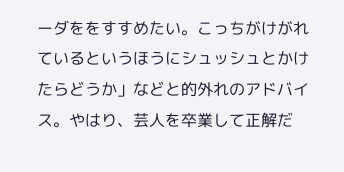ーダををすすめたい。こっちがけがれているというほうにシュッシュとかけたらどうか」などと的外れのアドバイス。やはり、芸人を卒業して正解だ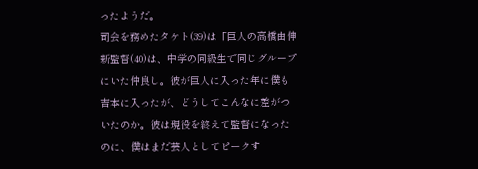ったようだ。
司会を務めたタケト(39)は「巨人の高橋由伸新監督(40)は、中学の同級生で同じグループにいた仲良し。彼が巨人に入った年に僕も吉本に入ったが、どうしてこんなに差がついたのか。彼は現役を終えて監督になったのに、僕はまだ芸人としてピークす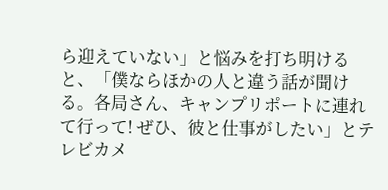ら迎えていない」と悩みを打ち明けると、「僕ならほかの人と違う話が聞ける。各局さん、キャンプリポートに連れて行って! ぜひ、彼と仕事がしたい」とテレビカメ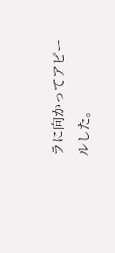ラに向かってアピールした。